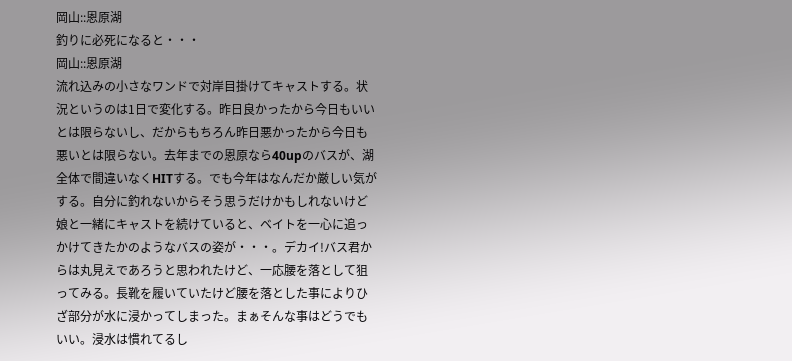岡山::恩原湖
釣りに必死になると・・・
岡山::恩原湖
流れ込みの小さなワンドで対岸目掛けてキャストする。状況というのは1日で変化する。昨日良かったから今日もいいとは限らないし、だからもちろん昨日悪かったから今日も悪いとは限らない。去年までの恩原なら40upのバスが、湖全体で間違いなくHITする。でも今年はなんだか厳しい気がする。自分に釣れないからそう思うだけかもしれないけど
娘と一緒にキャストを続けていると、ベイトを一心に追っかけてきたかのようなバスの姿が・・・。デカイ!バス君からは丸見えであろうと思われたけど、一応腰を落として狙ってみる。長靴を履いていたけど腰を落とした事によりひざ部分が水に浸かってしまった。まぁそんな事はどうでもいい。浸水は慣れてるし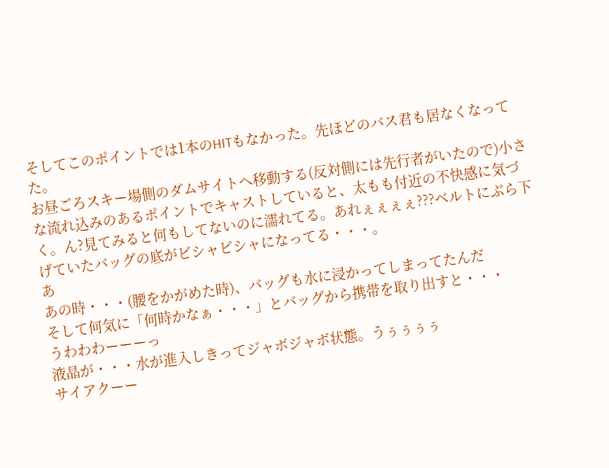そしてこのポイントでは1本のHITもなかった。先ほどのバス君も居なくなってた。
お昼ごろスキー場側のダムサイトへ移動する(反対側には先行者がいたので)小さな流れ込みのあるポイントでキャストしていると、太もも付近の不快感に気づく。ん?見てみると何もしてないのに濡れてる。あれぇぇぇぇ???ベルトにぶら下げていたバッグの底がビシャビシャになってる・・・。
あ
あの時・・・(腰をかがめた時)、バッグも水に浸かってしまってたんだ
そして何気に「何時かなぁ・・・」とバッグから携帯を取り出すと・・・
うわわわーーーっ
液晶が・・・水が進入しきってジャボジャボ状態。うぅぅぅぅ
サイアクーー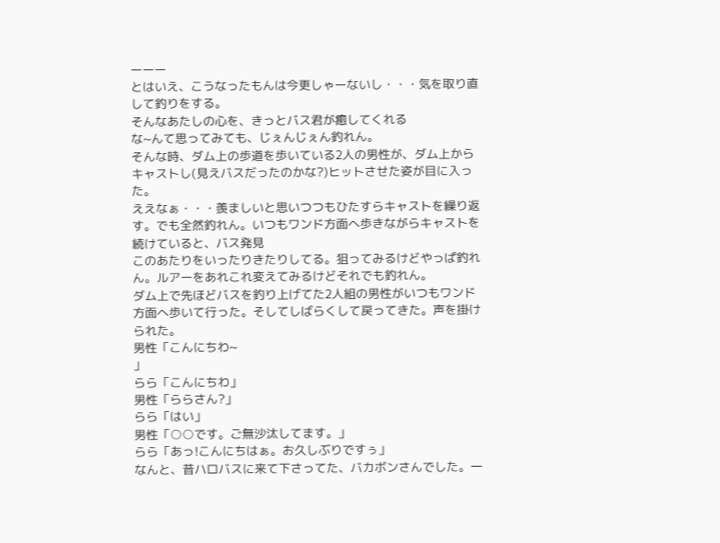ーーー
とはいえ、こうなったもんは今更しゃーないし・・・気を取り直して釣りをする。
そんなあたしの心を、きっとバス君が癒してくれる
な~んて思ってみても、じぇんじぇん釣れん。
そんな時、ダム上の歩道を歩いている2人の男性が、ダム上からキャストし(見えバスだったのかな?)ヒットさせた姿が目に入った。
ええなぁ・・・羨ましいと思いつつもひたすらキャストを繰り返す。でも全然釣れん。いつもワンド方面へ歩きながらキャストを続けていると、バス発見
このあたりをいったりきたりしてる。狙ってみるけどやっぱ釣れん。ルアーをあれこれ変えてみるけどそれでも釣れん。
ダム上で先ほどバスを釣り上げてた2人組の男性がいつもワンド方面へ歩いて行った。そしてしばらくして戻ってきた。声を掛けられた。
男性「こんにちわ~
」
らら「こんにちわ」
男性「ららさん?」
らら「はい」
男性「○○です。ご無沙汰してます。」
らら「あっ!こんにちはぁ。お久しぶりですぅ」
なんと、昔ハロバスに来て下さってた、バカボンさんでした。一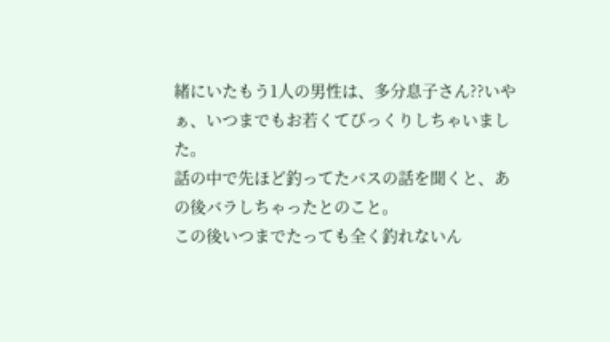緒にいたもう1人の男性は、多分息子さん??いやぁ、いつまでもお若くてびっくりしちゃいました。
話の中で先ほど釣ってたバスの話を聞くと、あの後バラしちゃったとのこと。
この後いつまでたっても全く釣れないん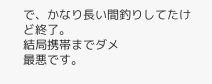で、かなり長い間釣りしてたけど終了。
結局携帯までダメ
最悪です。